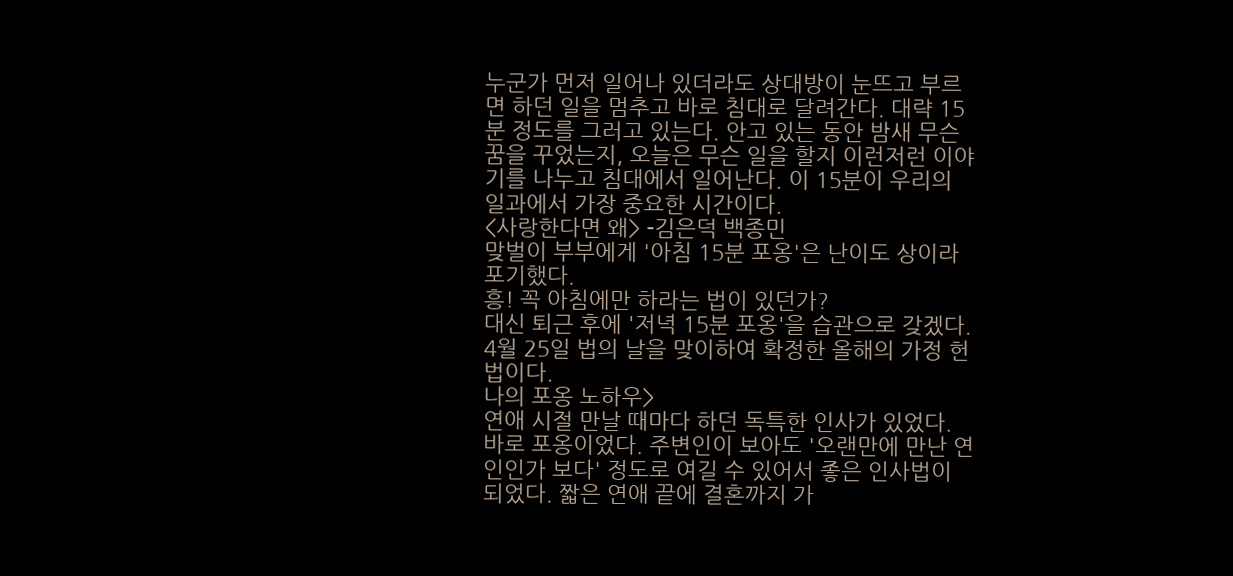누군가 먼저 일어나 있더라도 상대방이 눈뜨고 부르면 하던 일을 멈추고 바로 침대로 달려간다. 대략 15분 정도를 그러고 있는다. 안고 있는 동안 밤새 무슨 꿈을 꾸었는지, 오늘은 무슨 일을 할지 이런저런 이야기를 나누고 침대에서 일어난다. 이 15분이 우리의 일과에서 가장 중요한 시간이다.
<사랑한다면 왜> -김은덕 백종민
맞벌이 부부에게 '아침 15분 포옹'은 난이도 상이라 포기했다.
흥! 꼭 아침에만 하라는 법이 있던가?
대신 퇴근 후에 '저녁 15분 포옹'을 습관으로 갖겠다.
4월 25일 법의 날을 맞이하여 확정한 올해의 가정 헌법이다.
나의 포옹 노하우>
연애 시절 만날 때마다 하던 독특한 인사가 있었다. 바로 포옹이었다. 주변인이 보아도 '오랜만에 만난 연인인가 보다' 정도로 여길 수 있어서 좋은 인사법이 되었다. 짧은 연애 끝에 결혼까지 가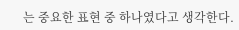는 중요한 표현 중 하나였다고 생각한다.